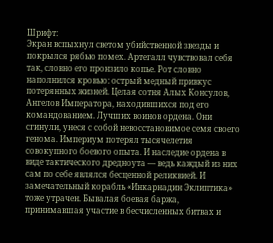Шрифт:
Экран вспыхнул светом убийственной звезды и покрылся рябью помех. Артегалл чувствовал себя так, словно его пронзило копье. Рот словно наполнился кровью: острый медный привкус потерянных жизней. Целая сотня Алых Консулов, Ангелов Императора, находившихся под его командованием. Лучших воинов ордена. Они сгинули, унеся с собой невосстановимое семя своего генома. Империум потерял тысячелетия совокупного боевого опыта. И наследие ордена в виде тактического дредноута — ведь каждый из них сам по себе являлся бесценной реликвией. И замечательный корабль «Инкарнадин Эклиптика» тоже утрачен. Бывалая боевая баржа, принимавшая участие в бесчисленных битвах и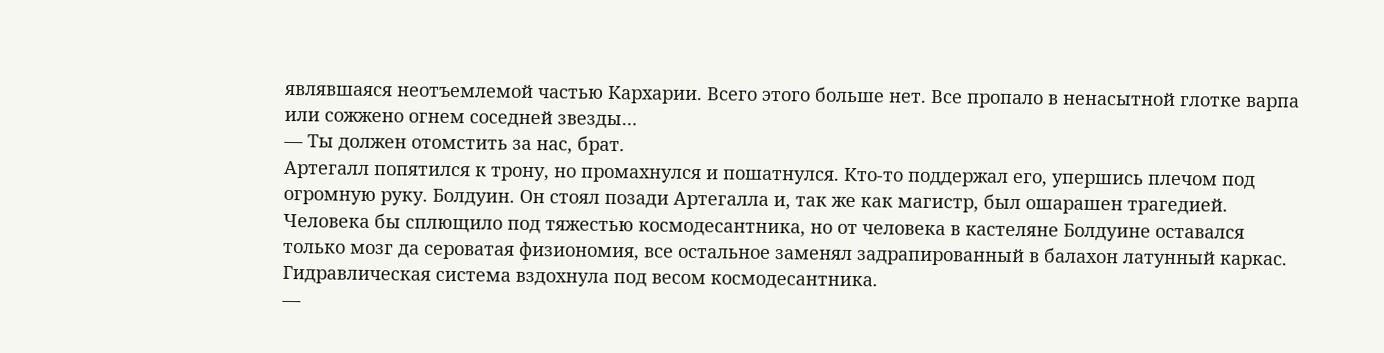являвшаяся неотъемлемой частью Кархарии. Всего этого больше нет. Все пропало в ненасытной глотке варпа или сожжено огнем соседней звезды…
— Ты должен отомстить за нас, брат.
Артегалл попятился к трону, но промахнулся и пошатнулся. Кто-то поддержал его, упершись плечом под огромную руку. Болдуин. Он стоял позади Артегалла и, так же как магистр, был ошарашен трагедией. Человека бы сплющило под тяжестью космодесантника, но от человека в кастеляне Болдуине оставался только мозг да сероватая физиономия, все остальное заменял задрапированный в балахон латунный каркас. Гидравлическая система вздохнула под весом космодесантника.
—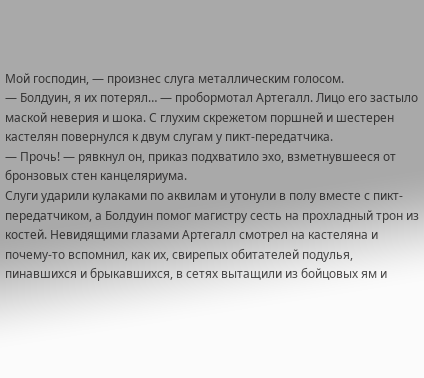Мой господин, — произнес слуга металлическим голосом.
— Болдуин, я их потерял… — пробормотал Артегалл. Лицо его застыло маской неверия и шока. С глухим скрежетом поршней и шестерен кастелян повернулся к двум слугам у пикт-передатчика.
— Прочь! — рявкнул он, приказ подхватило эхо, взметнувшееся от бронзовых стен канцеляриума.
Слуги ударили кулаками по аквилам и утонули в полу вместе с пикт-передатчиком, а Болдуин помог магистру сесть на прохладный трон из костей. Невидящими глазами Артегалл смотрел на кастеляна и почему-то вспомнил, как их, свирепых обитателей подулья, пинавшихся и брыкавшихся, в сетях вытащили из бойцовых ям и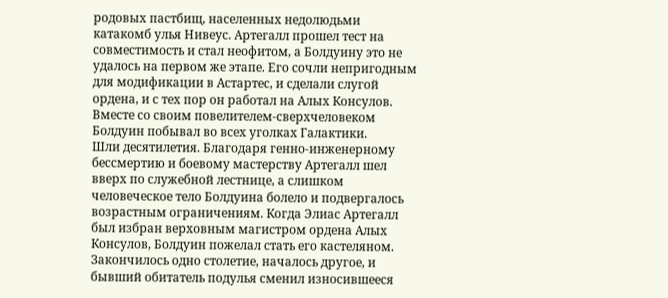родовых пастбищ, населенных недолюдьми катакомб улья Нивеус. Артегалл прошел тест на совместимость и стал неофитом, а Болдуину это не удалось на первом же этапе. Его сочли непригодным для модификации в Астартес, и сделали слугой ордена, и с тех пор он работал на Алых Консулов. Вместе со своим повелителем-сверхчеловеком Болдуин побывал во всех уголках Галактики.
Шли десятилетия. Благодаря генно-инженерному бессмертию и боевому мастерству Артегалл шел вверх по служебной лестнице, а слишком человеческое тело Болдуина болело и подвергалось возрастным ограничениям. Когда Элиас Артегалл был избран верховным магистром ордена Алых Консулов, Болдуин пожелал стать его кастеляном. Закончилось одно столетие, началось другое, и бывший обитатель подулья сменил износившееся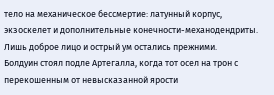тело на механическое бессмертие: латунный корпус, экзоскелет и дополнительные конечности-механодендриты. Лишь доброе лицо и острый ум остались прежними.
Болдуин стоял подле Артегалла, когда тот осел на трон с перекошенным от невысказанной ярости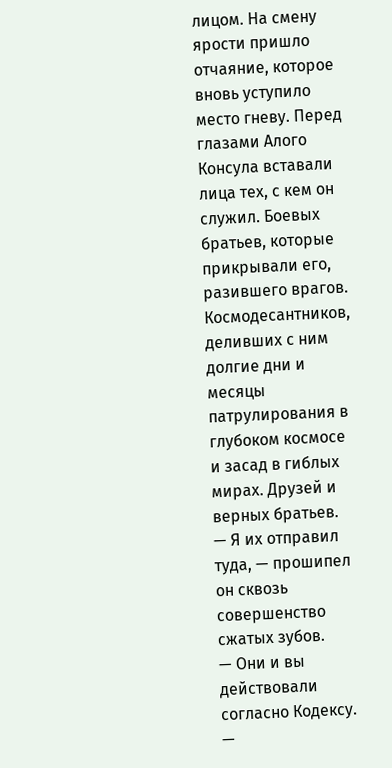лицом. На смену ярости пришло отчаяние, которое вновь уступило место гневу. Перед глазами Алого Консула вставали лица тех, с кем он служил. Боевых братьев, которые прикрывали его, разившего врагов. Космодесантников, деливших с ним долгие дни и месяцы патрулирования в глубоком космосе и засад в гиблых мирах. Друзей и верных братьев.
— Я их отправил туда, — прошипел он сквозь совершенство сжатых зубов.
— Они и вы действовали согласно Кодексу.
—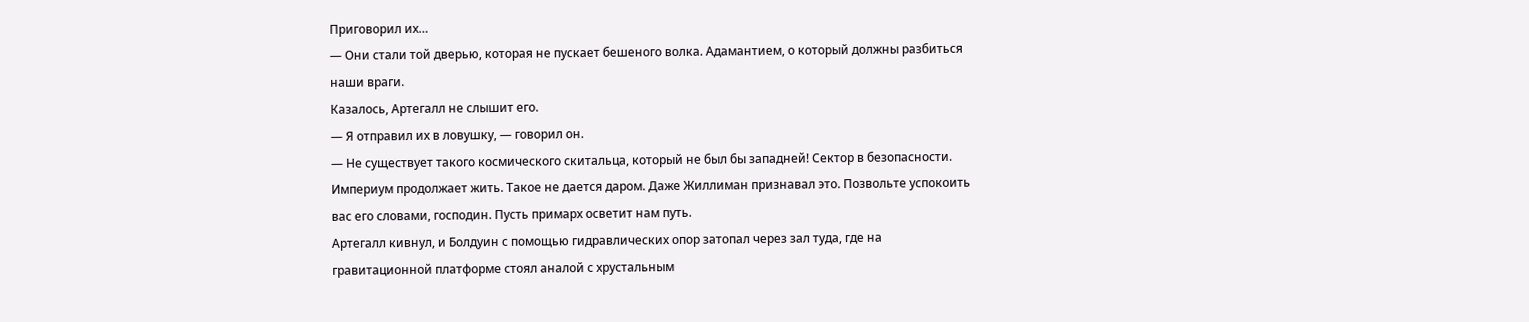Приговорил их…
— Они стали той дверью, которая не пускает бешеного волка. Адамантием, о который должны разбиться наши враги.
Казалось, Артегалл не слышит его.
— Я отправил их в ловушку, — говорил он.
— Не существует такого космического скитальца, который не был бы западней! Сектор в безопасности. Империум продолжает жить. Такое не дается даром. Даже Жиллиман признавал это. Позвольте успокоить вас его словами, господин. Пусть примарх осветит нам путь.
Артегалл кивнул, и Болдуин с помощью гидравлических опор затопал через зал туда, где на гравитационной платформе стоял аналой с хрустальным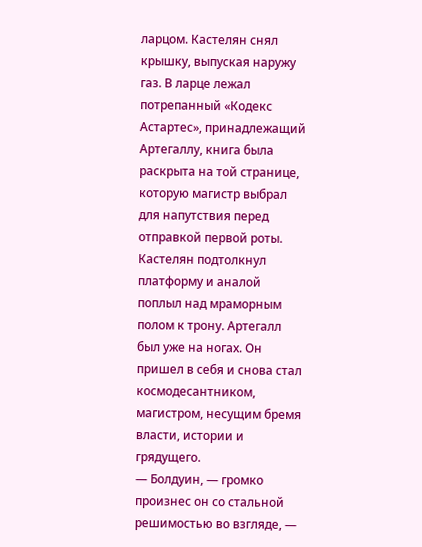ларцом. Кастелян снял крышку, выпуская наружу газ. В ларце лежал потрепанный «Кодекс Астартес», принадлежащий Артегаллу, книга была раскрыта на той странице, которую магистр выбрал для напутствия перед отправкой первой роты. Кастелян подтолкнул платформу и аналой поплыл над мраморным полом к трону. Артегалл был уже на ногах. Он пришел в себя и снова стал космодесантником, магистром, несущим бремя власти, истории и грядущего.
— Болдуин, — громко произнес он со стальной решимостью во взгляде, —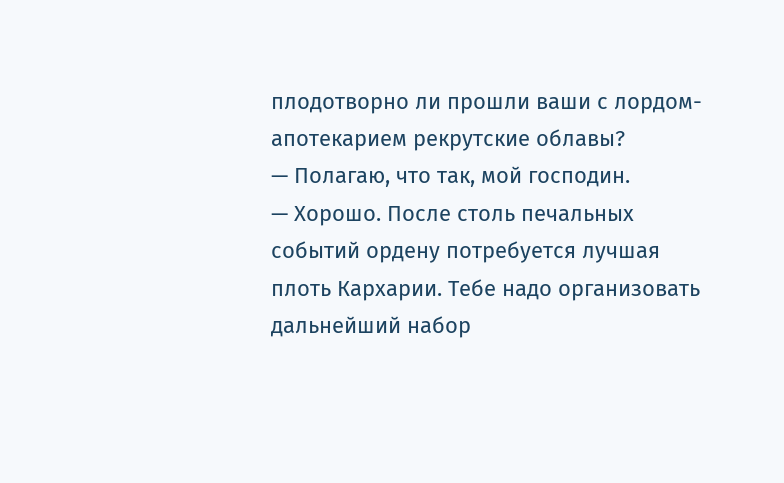плодотворно ли прошли ваши с лордом-апотекарием рекрутские облавы?
— Полагаю, что так, мой господин.
— Хорошо. После столь печальных событий ордену потребуется лучшая плоть Кархарии. Тебе надо организовать дальнейший набор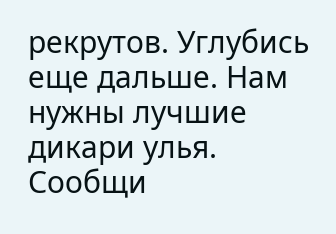рекрутов. Углубись еще дальше. Нам нужны лучшие дикари улья. Сообщи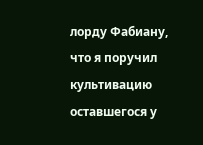лорду Фабиану, что я поручил культивацию оставшегося у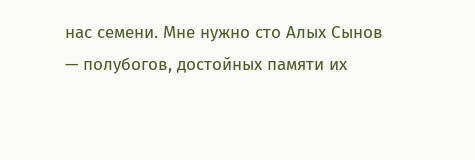нас семени. Мне нужно сто Алых Сынов — полубогов, достойных памяти их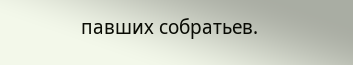павших собратьев.